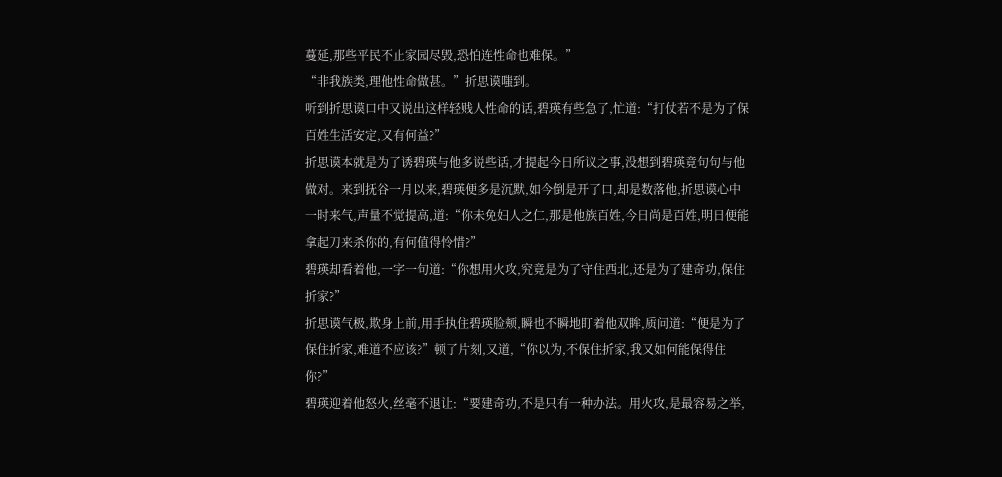蔓延,那些平民不止家园尽毁,恐怕连性命也难保。”
“非我族类,理他性命做甚。”折思谟嗤到。
听到折思谟口中又说出这样轻贱人性命的话,碧瑛有些急了,忙道:“打仗若不是为了保百姓生活安定,又有何益?”
折思谟本就是为了诱碧瑛与他多说些话,才提起今日所议之事,没想到碧瑛竟句句与他做对。来到抚谷一月以来,碧瑛便多是沉默,如今倒是开了口,却是数落他,折思谟心中一时来气,声量不觉提高,道:“你未免妇人之仁,那是他族百姓,今日尚是百姓,明日便能拿起刀来杀你的,有何值得怜惜?”
碧瑛却看着他,一字一句道:“你想用火攻,究竟是为了守住西北,还是为了建奇功,保住折家?”
折思谟气极,欺身上前,用手执住碧瑛脸颊,瞬也不瞬地盯着他双眸,质问道:“便是为了保住折家,难道不应该?”顿了片刻,又道,“你以为,不保住折家,我又如何能保得住你?”
碧瑛迎着他怒火,丝毫不退让:“要建奇功,不是只有一种办法。用火攻,是最容易之举,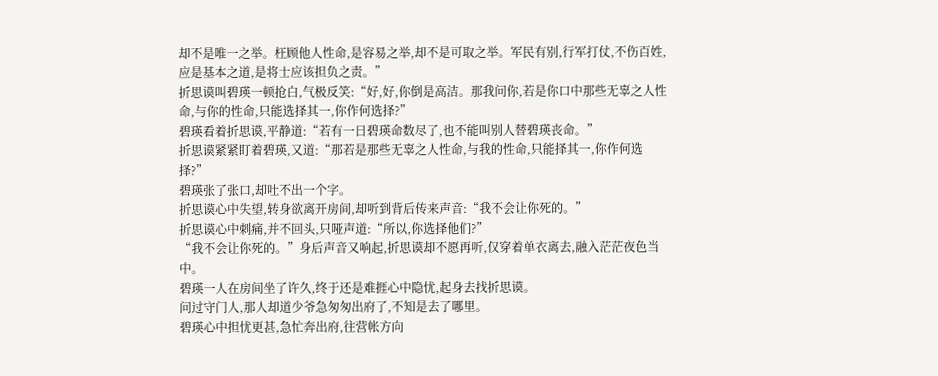却不是唯一之举。枉顾他人性命,是容易之举,却不是可取之举。军民有别,行军打仗,不伤百姓,应是基本之道,是将士应该担负之责。”
折思谟叫碧瑛一顿抢白,气极反笑:“好,好,你倒是高洁。那我问你,若是你口中那些无辜之人性命,与你的性命,只能选择其一,你作何选择?”
碧瑛看着折思谟,平静道:“若有一日碧瑛命数尽了,也不能叫别人替碧瑛丧命。”
折思谟紧紧盯着碧瑛,又道:“那若是那些无辜之人性命,与我的性命,只能择其一,你作何选择?”
碧瑛张了张口,却吐不出一个字。
折思谟心中失望,转身欲离开房间,却听到背后传来声音:“我不会让你死的。”
折思谟心中刺痛,并不回头,只哑声道:“所以,你选择他们?”
“我不会让你死的。”身后声音又响起,折思谟却不愿再听,仅穿着单衣离去,融入茫茫夜色当中。
碧瑛一人在房间坐了许久,终于还是难捱心中隐忧,起身去找折思谟。
问过守门人,那人却道少爷急匆匆出府了,不知是去了哪里。
碧瑛心中担忧更甚,急忙奔出府,往营帐方向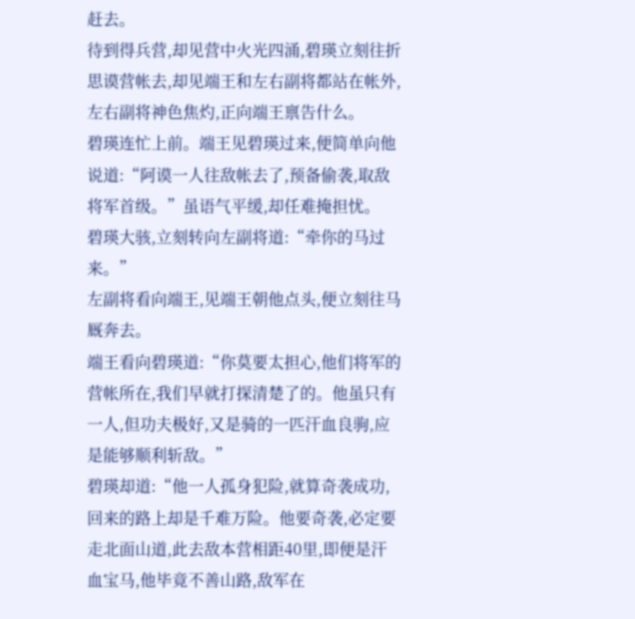赶去。
待到得兵营,却见营中火光四涌,碧瑛立刻往折思谟营帐去,却见端王和左右副将都站在帐外,左右副将神色焦灼,正向端王禀告什么。
碧瑛连忙上前。端王见碧瑛过来,便简单向他说道:“阿谟一人往敌帐去了,预备偷袭,取敌将军首级。”虽语气平缓,却任难掩担忧。
碧瑛大骇,立刻转向左副将道:“牵你的马过来。”
左副将看向端王,见端王朝他点头,便立刻往马厩奔去。
端王看向碧瑛道:“你莫要太担心,他们将军的营帐所在,我们早就打探清楚了的。他虽只有一人,但功夫极好,又是骑的一匹汗血良驹,应是能够顺利斩敌。”
碧瑛却道:“他一人孤身犯险,就算奇袭成功,回来的路上却是千难万险。他要奇袭,必定要走北面山道,此去敌本营相距40里,即便是汗血宝马,他毕竟不善山路,敌军在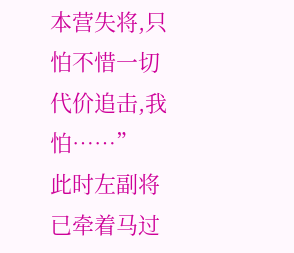本营失将,只怕不惜一切代价追击,我怕……”
此时左副将已牵着马过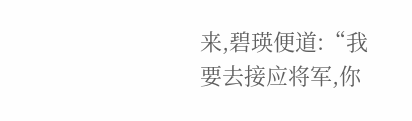来,碧瑛便道:“我要去接应将军,你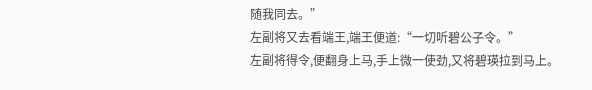随我同去。”
左副将又去看端王,端王便道:“一切听碧公子令。”
左副将得令,便翻身上马,手上微一使劲,又将碧瑛拉到马上。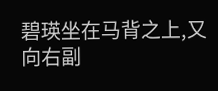碧瑛坐在马背之上,又向右副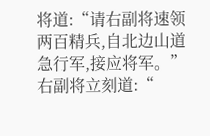将道:“请右副将速领两百精兵,自北边山道急行军,接应将军。”
右副将立刻道:“